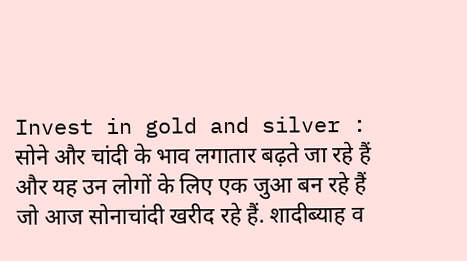Invest in gold and silver : सोने और चांदी के भाव लगातार बढ़ते जा रहे हैं और यह उन लोगों के लिए एक जुआ बन रहे हैं जो आज सोनाचांदी खरीद रहे हैं. शादीब्याह व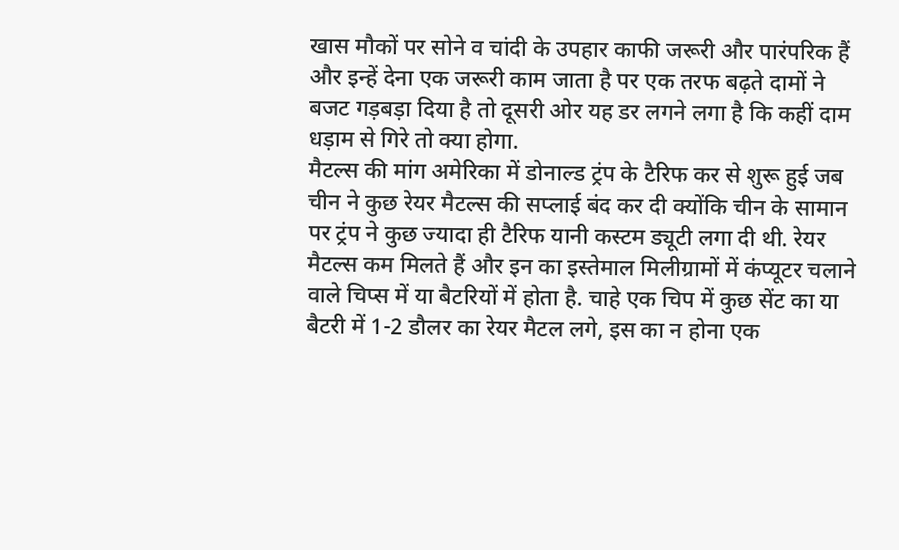खास मौकों पर सोने व चांदी के उपहार काफी जरूरी और पारंपरिक हैं और इन्हें देना एक जरूरी काम जाता है पर एक तरफ बढ़ते दामों ने बजट गड़बड़ा दिया है तो दूसरी ओर यह डर लगने लगा है कि कहीं दाम धड़ाम से गिरे तो क्या होगा.
मैटल्स की मांग अमेरिका में डोनाल्ड ट्रंप के टैरिफ कर से शुरू हुई जब चीन ने कुछ रेयर मैटल्स की सप्लाई बंद कर दी क्योंकि चीन के सामान पर ट्रंप ने कुछ ज्यादा ही टैरिफ यानी कस्टम ड्यूटी लगा दी थी. रेयर मैटल्स कम मिलते हैं और इन का इस्तेमाल मिलीग्रामों में कंप्यूटर चलाने वाले चिप्स में या बैटरियों में होता है. चाहे एक चिप में कुछ सेंट का या बैटरी में 1-2 डौलर का रेयर मैटल लगे, इस का न होना एक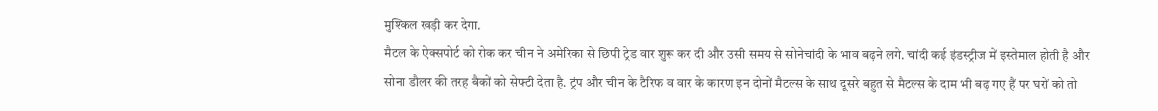मुश्किल खड़ी कर देगा.
मैटल के ऐक्सपोर्ट को रोक कर चीन ने अमेरिका से छिपी ट्रेड वार शुरू कर दी और उसी समय से सोनेचांदी के भाव बढ़ने लगे. चांदी कई इंडस्ट्रीज में इस्तेमाल होती है और सोना डौलर की तरह बैकों को सेफ्टी देता है. ट्रंप और चीन के टैरिफ व वार के कारण इन दोनों मैटल्स के साथ दूसरे बहुत से मैटल्स के दाम भी बढ़ गए हैं पर घरों को तो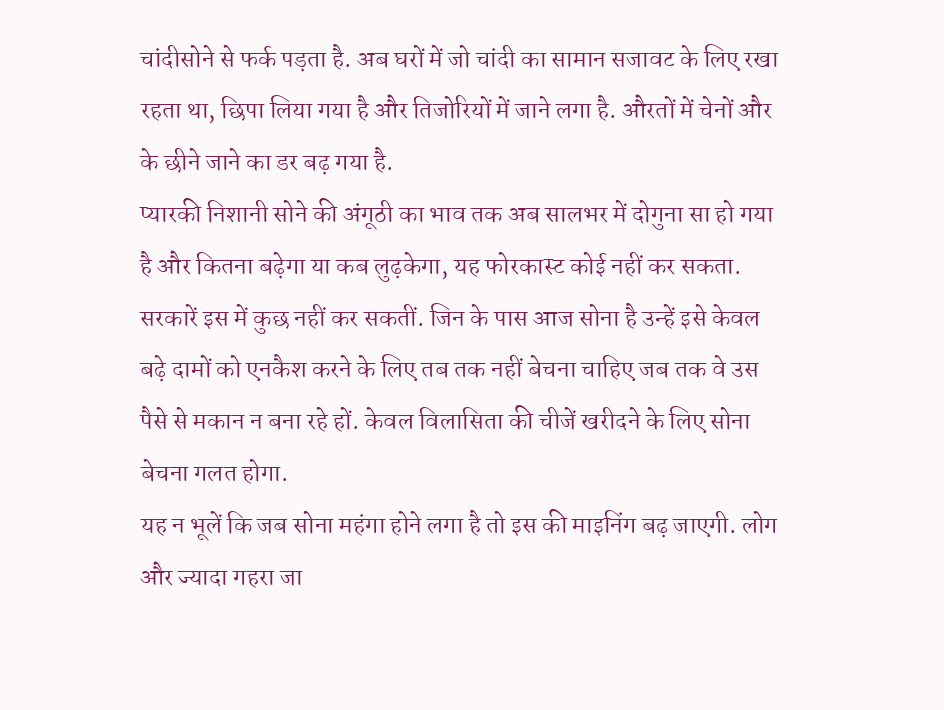चांदीसोने से फर्क पड़ता है. अब घरों में जो चांदी का सामान सजावट के लिए रखा रहता था, छिपा लिया गया है और तिजोरियों में जाने लगा है. औरतों में चेनों और के छीने जाने का डर बढ़ गया है.
प्यारकी निशानी सोने की अंगूठी का भाव तक अब सालभर में दोगुना सा हो गया है और कितना बढ़ेगा या कब लुढ़केगा, यह फोरकास्ट कोई नहीं कर सकता. सरकारें इस में कुछ नहीं कर सकतीं. जिन के पास आज सोना है उन्हें इसे केवल बढ़े दामों को एनकैश करने के लिए तब तक नहीं बेचना चाहिए जब तक वे उस पैसे से मकान न बना रहे हों. केवल विलासिता की चीजें खरीदने के लिए सोना बेचना गलत होगा.
यह न भूलें कि जब सोना महंगा होने लगा है तो इस की माइनिंग बढ़ जाएगी. लोग और ज्यादा गहरा जा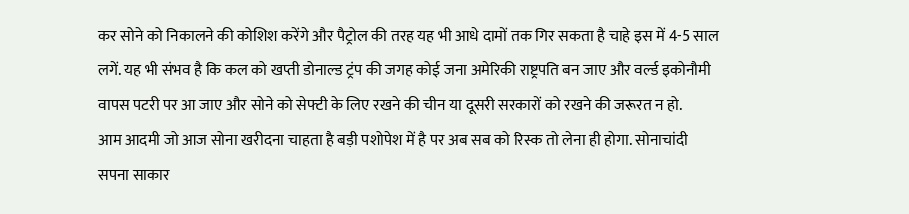कर सोने को निकालने की कोशिश करेंगे और पैट्रोल की तरह यह भी आधे दामों तक गिर सकता है चाहे इस में 4-5 साल लगें. यह भी संभव है कि कल को खप्ती डोनाल्ड ट्रंप की जगह कोई जना अमेरिकी राष्ट्रपति बन जाए और वर्ल्ड इकोनौमी वापस पटरी पर आ जाए और सोने को सेफ्टी के लिए रखने की चीन या दूसरी सरकारों को रखने की जरूरत न हो.
आम आदमी जो आज सोना खरीदना चाहता है बड़ी पशोपेश में है पर अब सब को रिस्क तो लेना ही होगा. सोनाचांदी सपना साकार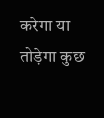करेगा या तोड़ेगा कुछ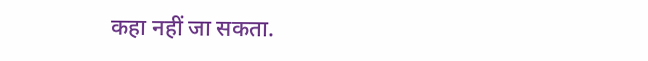कहा नहीं जा सकता.